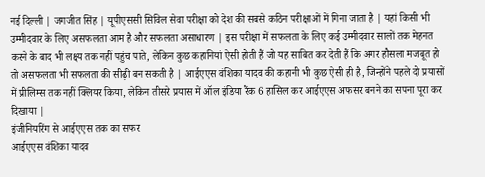नई दिल्ली | जगजीत सिंह | यूपीएससी सिविल सेवा परीक्षा को देश की सबसे कठिन परीक्षाओं में गिना जाता है | यहां किसी भी उम्मीदवार के लिए असफलता आम है और सफलता असाधारण | इस परीक्षा में सफलता के लिए कई उम्मीदवार सालों तक मेहनत करने के बाद भी लक्ष्य तक नहीं पहुंच पाते, लेकिन कुछ कहानियां ऐसी होती हैं जो यह साबित कर देती हैं कि अगर हौसला मजबूत हो तो असफलता भी सफलता की सीढ़ी बन सकती है | आईएएस वंशिका यादव की कहानी भी कुछ ऐसी ही है, जिन्होंने पहले दो प्रयासों में प्रीलिम्स तक नहीं क्लियर किया, लेकिन तीसरे प्रयास में ऑल इंडिया रैंक 6 हासिल कर आईएएस अफसर बनने का सपना पूरा कर दिखाया |
इंजीनियरिंग से आईएएस तक का सफर
आईएएस वंशिका यादव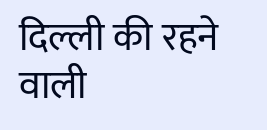दिल्ली की रहने वाली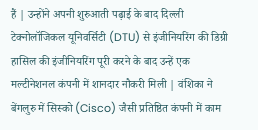हैं | उन्होंने अपनी शुरुआती पढ़ाई के बाद दिल्ली टेक्नोलॉजिकल यूनिवर्सिटी (DTU) से इंजीनियरिंग की डिग्री हासिल की इंजीनियरिंग पूरी करने के बाद उन्हें एक मल्टीनेशनल कंपनी में शानदार नौकरी मिली | वंशिका ने बेंगलुरु में सिस्को (Cisco) जैसी प्रतिष्ठित कंपनी में काम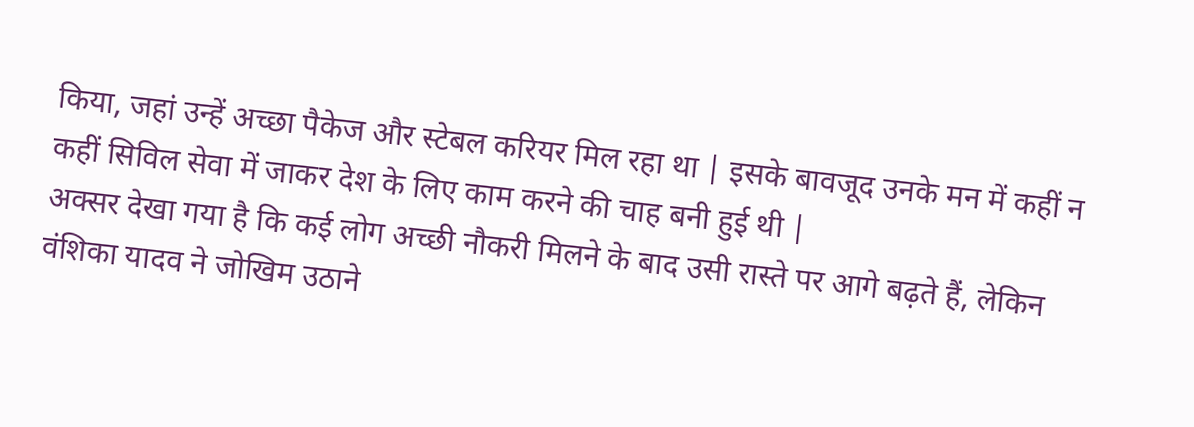किया, जहां उन्हें अच्छा पैकेज और स्टेबल करियर मिल रहा था | इसके बावजूद उनके मन में कहीं न कहीं सिविल सेवा में जाकर देश के लिए काम करने की चाह बनी हुई थी |
अक्सर देखा गया है कि कई लोग अच्छी नौकरी मिलने के बाद उसी रास्ते पर आगे बढ़ते हैं, लेकिन वंशिका यादव ने जोखिम उठाने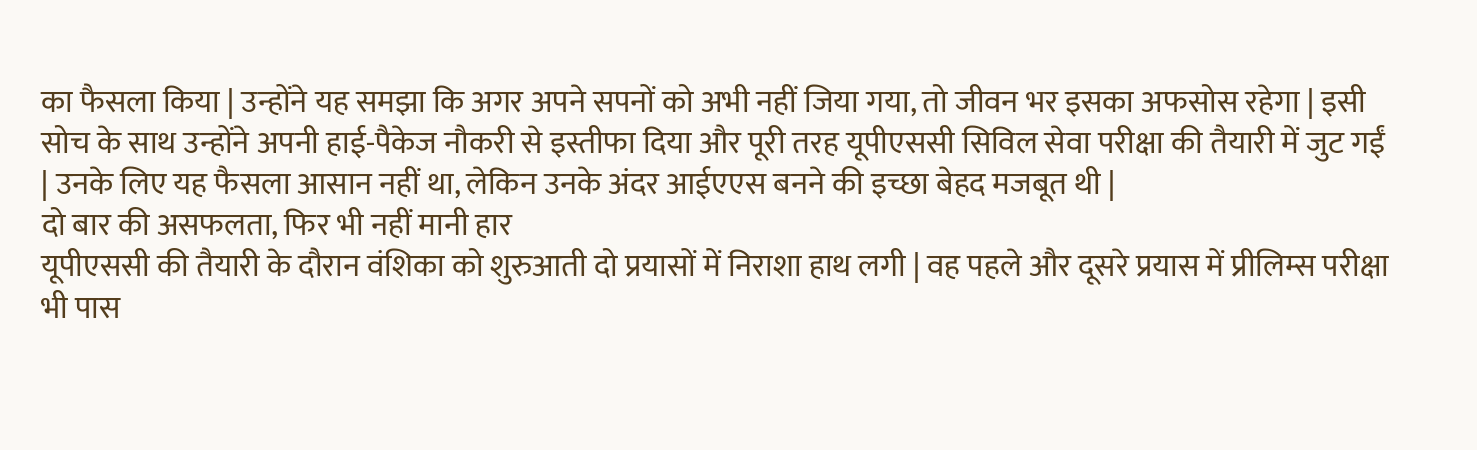का फैसला किया | उन्होंने यह समझा कि अगर अपने सपनों को अभी नहीं जिया गया, तो जीवन भर इसका अफसोस रहेगा | इसी सोच के साथ उन्होंने अपनी हाई-पैकेज नौकरी से इस्तीफा दिया और पूरी तरह यूपीएससी सिविल सेवा परीक्षा की तैयारी में जुट गईं | उनके लिए यह फैसला आसान नहीं था, लेकिन उनके अंदर आईएएस बनने की इच्छा बेहद मजबूत थी |
दो बार की असफलता, फिर भी नहीं मानी हार
यूपीएससी की तैयारी के दौरान वंशिका को शुरुआती दो प्रयासों में निराशा हाथ लगी | वह पहले और दूसरे प्रयास में प्रीलिम्स परीक्षा भी पास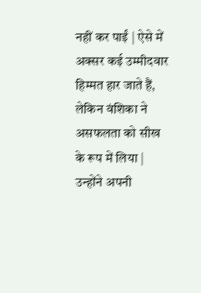नहीं कर पाईं | ऐसे में अक्सर कई उम्मीदवार हिम्मत हार जाते हैं, लेकिन वंशिका ने असफलता को सीख के रूप में लिया | उन्होंने अपनी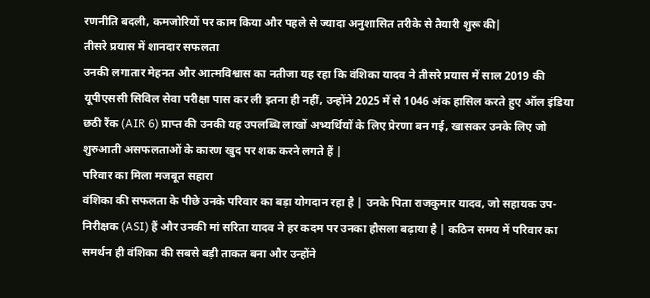रणनीति बदली, कमजोरियों पर काम किया और पहले से ज्यादा अनुशासित तरीके से तैयारी शुरू की|
तीसरे प्रयास में शानदार सफलता
उनकी लगातार मेहनत और आत्मविश्वास का नतीजा यह रहा कि वंशिका यादव ने तीसरे प्रयास में साल 2019 की यूपीएससी सिविल सेवा परीक्षा पास कर ली इतना ही नहीं, उन्होंने 2025 में से 1046 अंक हासिल करते हुए ऑल इंडिया छठी रैंक (AIR 6) प्राप्त की उनकी यह उपलब्धि लाखों अभ्यर्थियों के लिए प्रेरणा बन गई, खासकर उनके लिए जो शुरुआती असफलताओं के कारण खुद पर शक करने लगते हैं |
परिवार का मिला मजबूत सहारा
वंशिका की सफलता के पीछे उनके परिवार का बड़ा योगदान रहा है | उनके पिता राजकुमार यादव, जो सहायक उप-निरीक्षक (ASI) हैं और उनकी मां सरिता यादव ने हर कदम पर उनका हौसला बढ़ाया है | कठिन समय में परिवार का समर्थन ही वंशिका की सबसे बड़ी ताकत बना और उन्होंने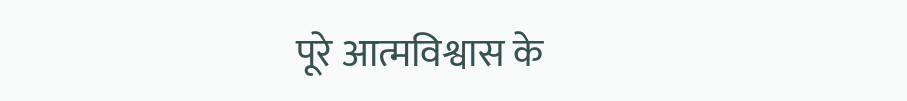पूरे आत्मविश्वास के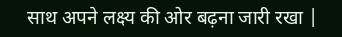साथ अपने लक्ष्य की ओर बढ़ना जारी रखा |